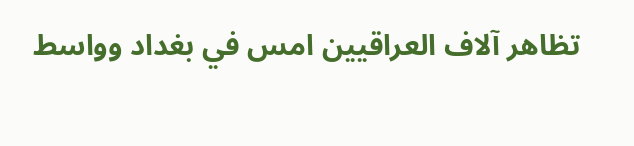تظاهر آلاف العراقيين امس في بغداد وواسط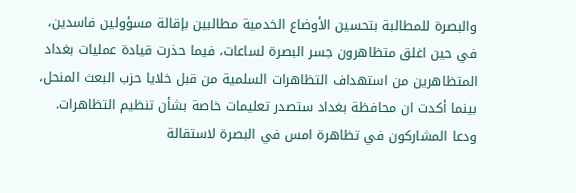والبصرة للمطالبة بتحسين الأوضاع الخدمية مطالبين بإقالة مسؤولين فاسدين، في حين اغلق متظاهرون جسر البصرة لساعات، فيما حذرت قيادة عمليات بغداد المتظاهرين من استهداف التظاهرات السلمية من قبل خلايا حزب البعث المنحل، بينما أكدت ان محافظة بغداد ستصدر تعليمات خاصة بشأن تنظيم التظاهرات.
ودعا المشاركون في تظاهرة امس في البصرة لاستقالة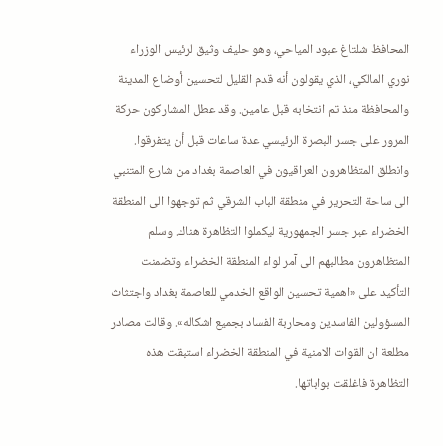المحافظ شلتاغ عبود المياحي، وهو حليف وثيق لرئيس الوزراء نوري المالكي، الذي يقولون أنه قدم القليل لتحسين أوضاع المدينة والمحافظة منذ تم انتخابه قبل عامين. وقد عطل المشاركون حركة المرور على جسر البصرة الرئيسي عدة ساعات قبل أن يتفرقوا. وانطلق المتظاهرون العراقيون في العاصمة بغداد من شارع المتنبي الى ساحة التحرير في منطقة الباب الشرقي ثم توجهوا الى المنطقة الخضراء عبر جسر الجمهورية ليكملوا التظاهرة هناك. وسلم المتظاهرون مطالبهم الى آمر لواء المنطقة الخضراء وتضمنت التأكيد على «اهمية تحسين الواقع الخدمي للعاصمة بغداد واجتثاث المسؤولين الفاسدين ومحاربة الفساد بجميع اشكاله». وقالت مصادر مطلعة ان القوات الامنية في المنطقة الخضراء استبقت هذه التظاهرة فاغلقت بواباتها.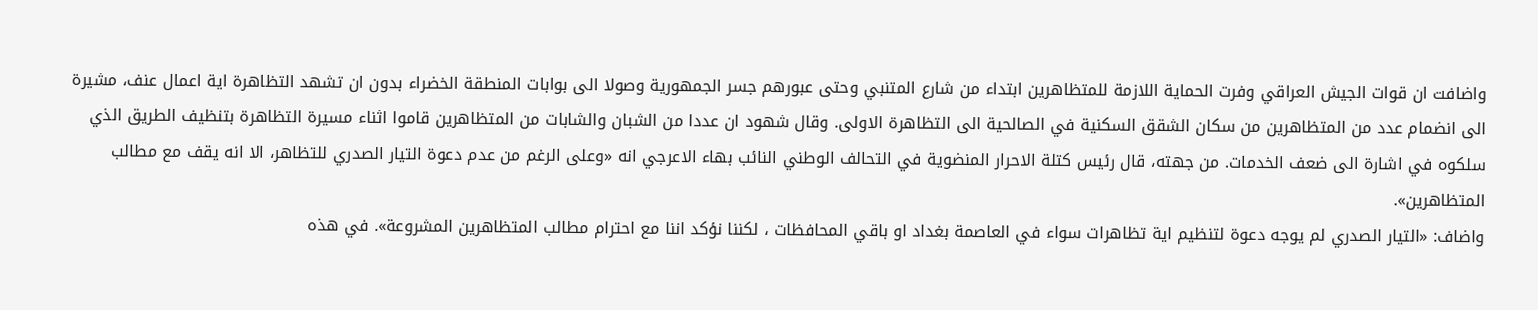واضافت ان قوات الجيش العراقي وفرت الحماية اللازمة للمتظاهرين ابتداء من شارع المتنبي وحتى عبورهم جسر الجمهورية وصولا الى بوابات المنطقة الخضراء بدون ان تشهد التظاهرة اية اعمال عنف، مشيرة الى انضمام عدد من المتظاهرين من سكان الشقق السكنية في الصالحية الى التظاهرة الاولى. وقال شهود ان عددا من الشبان والشابات من المتظاهرين قاموا اثناء مسيرة التظاهرة بتنظيف الطريق الذي سلكوه في اشارة الى ضعف الخدمات. من جهته، قال رئيس كتلة الاحرار المنضوية في التحالف الوطني النائب بهاء الاعرجي انه «وعلى الرغم من عدم دعوة التيار الصدري للتظاهر، الا انه يقف مع مطالب المتظاهرين».
واضاف: «التيار الصدري لم يوجه دعوة لتنظيم اية تظاهرات سواء في العاصمة بغداد او باقي المحافظات ، لكننا نؤكد اننا مع احترام مطالب المتظاهرين المشروعة». في هذه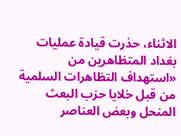الاثناء، حذرت قيادة عمليات بغداد المتظاهرين من «استهداف التظاهرات السلمية من قبل خلايا حزب البعث المنحل وبعض العناصر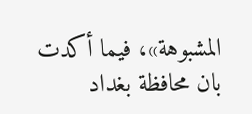المشبوهة»، فيما أكدت بان محافظة بغداد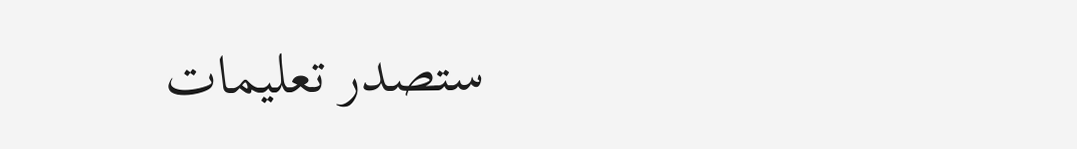ستصدر تعليمات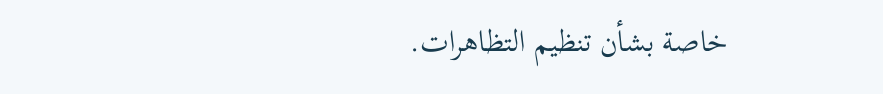خاصة بشأن تنظيم التظاهرات.